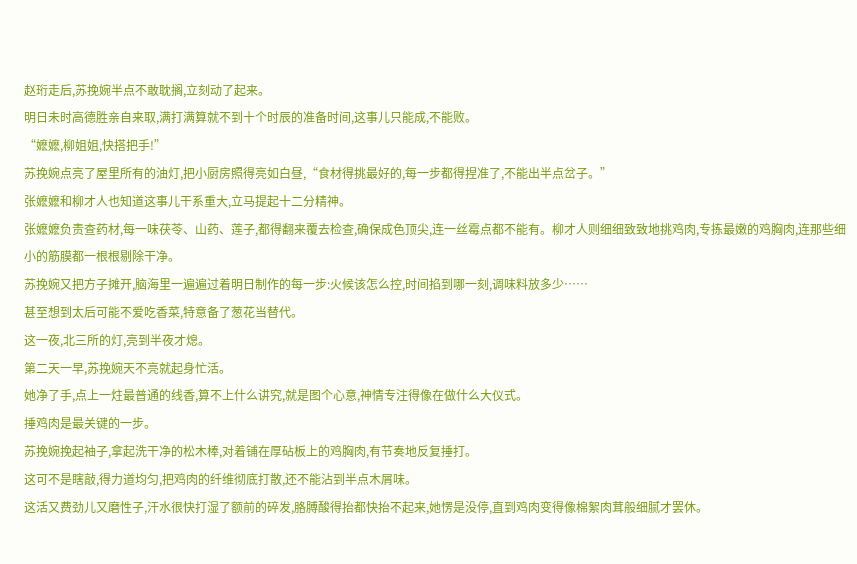赵珩走后,苏挽婉半点不敢耽搁,立刻动了起来。
明日未时高德胜亲自来取,满打满算就不到十个时辰的准备时间,这事儿只能成,不能败。
“嬷嬷,柳姐姐,快搭把手!”
苏挽婉点亮了屋里所有的油灯,把小厨房照得亮如白昼,“食材得挑最好的,每一步都得捏准了,不能出半点岔子。”
张嬷嬷和柳才人也知道这事儿干系重大,立马提起十二分精神。
张嬷嬷负责查药材,每一味茯苓、山药、莲子,都得翻来覆去检查,确保成色顶尖,连一丝霉点都不能有。柳才人则细细致致地挑鸡肉,专拣最嫩的鸡胸肉,连那些细小的筋膜都一根根剔除干净。
苏挽婉又把方子摊开,脑海里一遍遍过着明日制作的每一步:火候该怎么控,时间掐到哪一刻,调味料放多少……
甚至想到太后可能不爱吃香菜,特意备了葱花当替代。
这一夜,北三所的灯,亮到半夜才熄。
第二天一早,苏挽婉天不亮就起身忙活。
她净了手,点上一炷最普通的线香,算不上什么讲究,就是图个心意,神情专注得像在做什么大仪式。
捶鸡肉是最关键的一步。
苏挽婉挽起袖子,拿起洗干净的松木棒,对着铺在厚砧板上的鸡胸肉,有节奏地反复捶打。
这可不是瞎敲,得力道均匀,把鸡肉的纤维彻底打散,还不能沾到半点木屑味。
这活又费劲儿又磨性子,汗水很快打湿了额前的碎发,胳膊酸得抬都快抬不起来,她愣是没停,直到鸡肉变得像棉絮肉茸般细腻才罢休。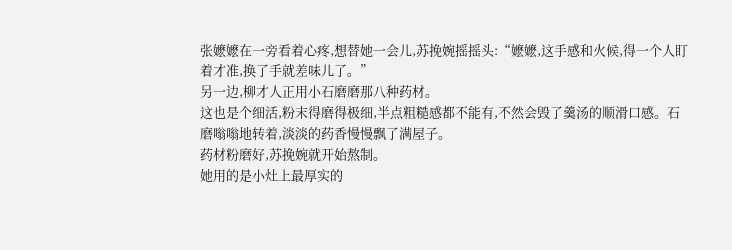张嬷嬷在一旁看着心疼,想替她一会儿,苏挽婉摇摇头:“嬷嬷,这手感和火候,得一个人盯着才准,换了手就差味儿了。”
另一边,柳才人正用小石磨磨那八种药材。
这也是个细活,粉末得磨得极细,半点粗糙感都不能有,不然会毁了羹汤的顺滑口感。石磨嗡嗡地转着,淡淡的药香慢慢飘了满屋子。
药材粉磨好,苏挽婉就开始熬制。
她用的是小灶上最厚实的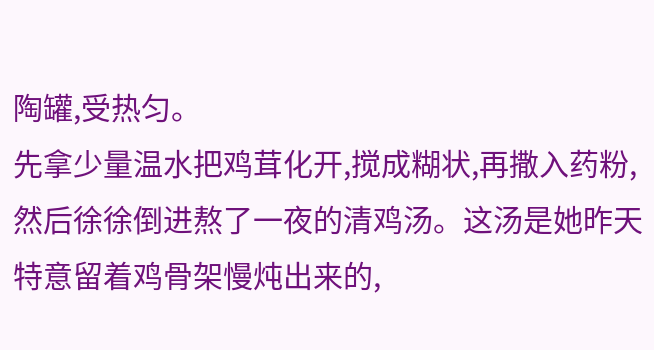陶罐,受热匀。
先拿少量温水把鸡茸化开,搅成糊状,再撒入药粉,然后徐徐倒进熬了一夜的清鸡汤。这汤是她昨天特意留着鸡骨架慢炖出来的,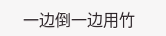一边倒一边用竹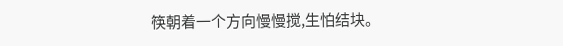筷朝着一个方向慢慢搅,生怕结块。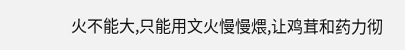火不能大,只能用文火慢慢煨,让鸡茸和药力彻